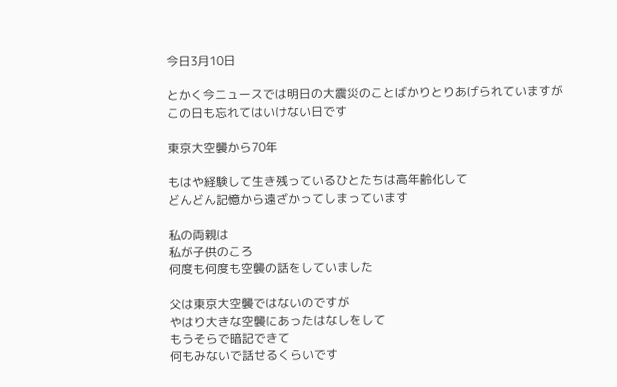今日3月10日

とかく今ニュースでは明日の大震災のことばかりとりあげられていますが
この日も忘れてはいけない日です

東京大空襲から70年

もはや経験して生き残っているひとたちは高年齢化して
どんどん記憶から遠ざかってしまっています

私の両親は
私が子供のころ
何度も何度も空襲の話をしていました

父は東京大空襲ではないのですが
やはり大きな空襲にあったはなしをして
もうそらで暗記できて
何もみないで話せるくらいです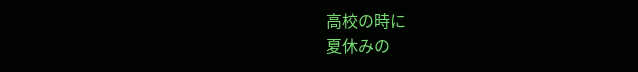高校の時に
夏休みの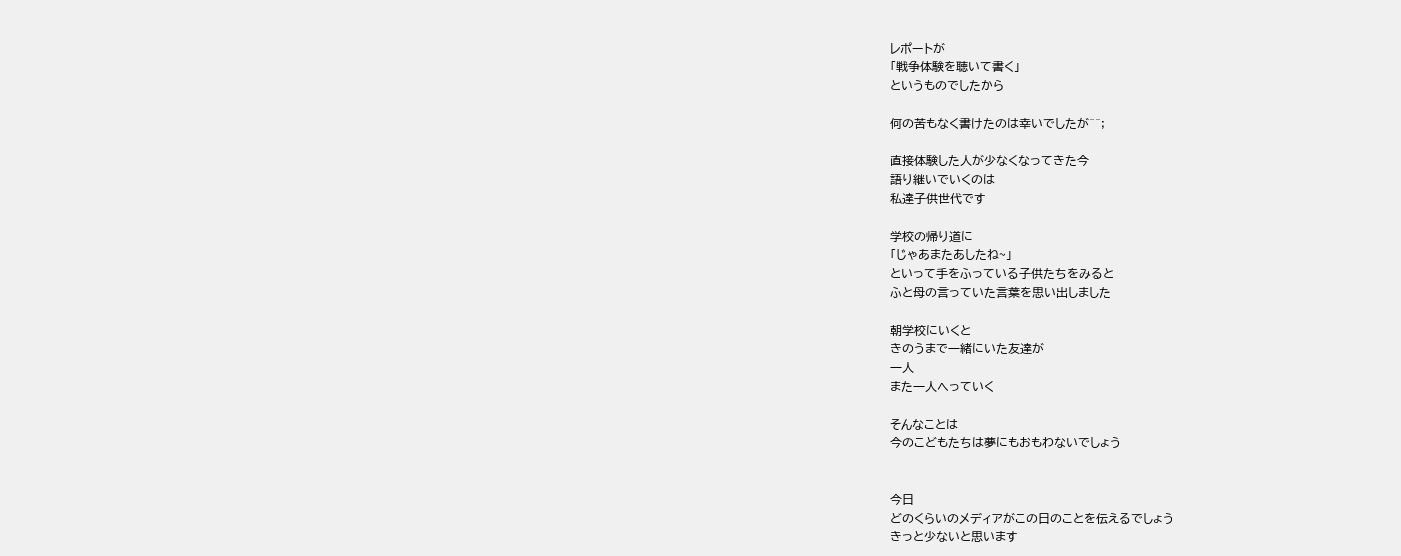レポートが
「戦争体験を聴いて書く」
というものでしたから

何の苦もなく書けたのは幸いでしたが^^;

直接体験した人が少なくなってきた今
語り継いでいくのは
私達子供世代です

学校の帰り道に
「じゃあまたあしたね~」
といって手をふっている子供たちをみると
ふと母の言っていた言葉を思い出しました

朝学校にいくと
きのうまで一緒にいた友達が
一人
また一人へっていく

そんなことは
今のこどもたちは夢にもおもわないでしょう


今日
どのくらいのメディアがこの日のことを伝えるでしょう
きっと少ないと思います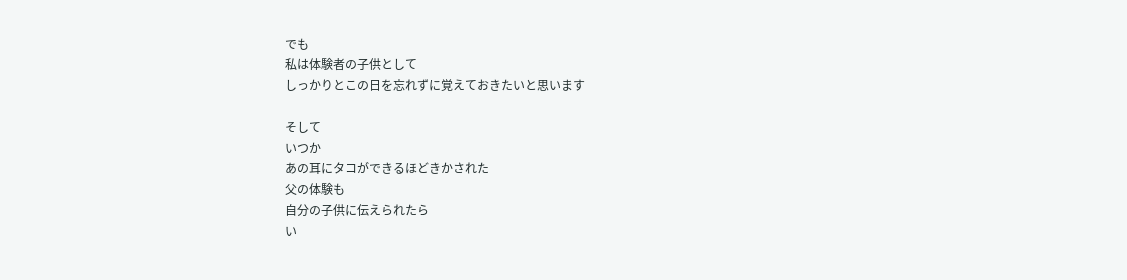でも
私は体験者の子供として
しっかりとこの日を忘れずに覚えておきたいと思います

そして
いつか
あの耳にタコができるほどきかされた
父の体験も
自分の子供に伝えられたら
い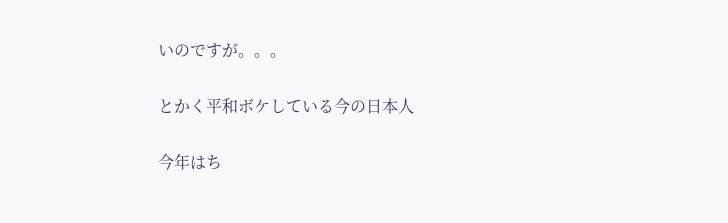いのですが。。。

とかく平和ボケしている今の日本人

今年はち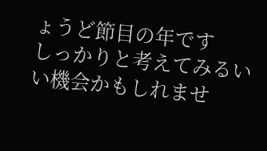ょうど節目の年です
しっかりと考えてみるいい機会かもしれませ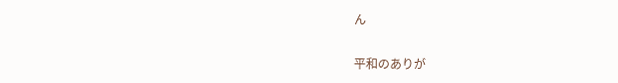ん

平和のありが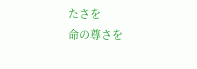たさを
命の尊さを